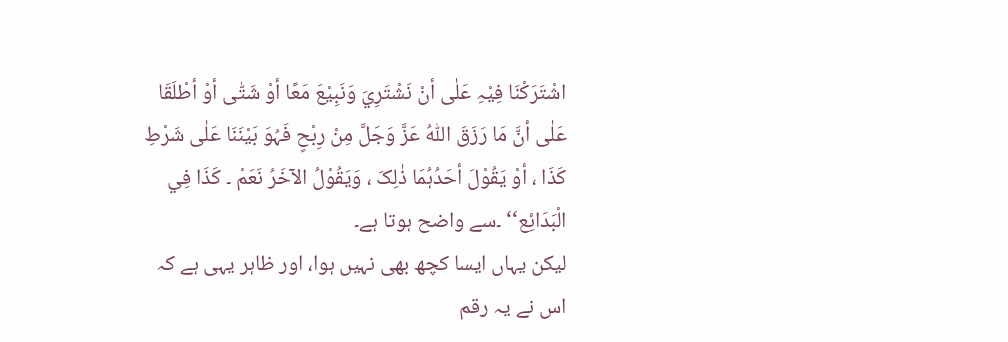اشْتَرَکْنَا فِیْہِ عَلٰی أنْ نَشْتَرِيَ وَنَبِیْعَ مَعًا أوْ شَتّٰی أوْ أطْلَقَا عَلٰی أنَّ مَا رَزَقَ اللّٰہُ عَزَّ وَجَلَّ مِنْ رِبْحٍ فَہُوَ بَیْنَنَا عَلٰی شَرْطِ کَذَا ، أوْ یَقُوْلَ أحَدُہُمَا ذٰلِکَ ، وَیَقُوْلُ الآخَرُ نَعَمْ ۔ کَذَا فِي الْبَدَائِع‘‘ ۔سے واضح ہوتا ہے۔
لیکن یہاں ایسا کچھ بھی نہیں ہوا، اور ظاہر یہی ہے کہ اس نے یہ رقم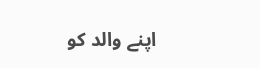اپنے والد کو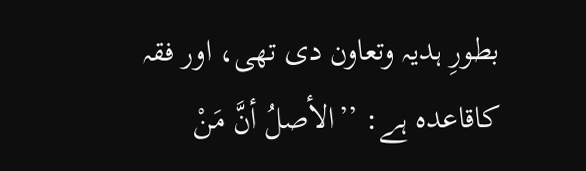بطورِ ہدیہ وتعاون دی تھی، اور فقہ کاقاعدہ ہے: ’’الأصلُ أنَّ مَنْ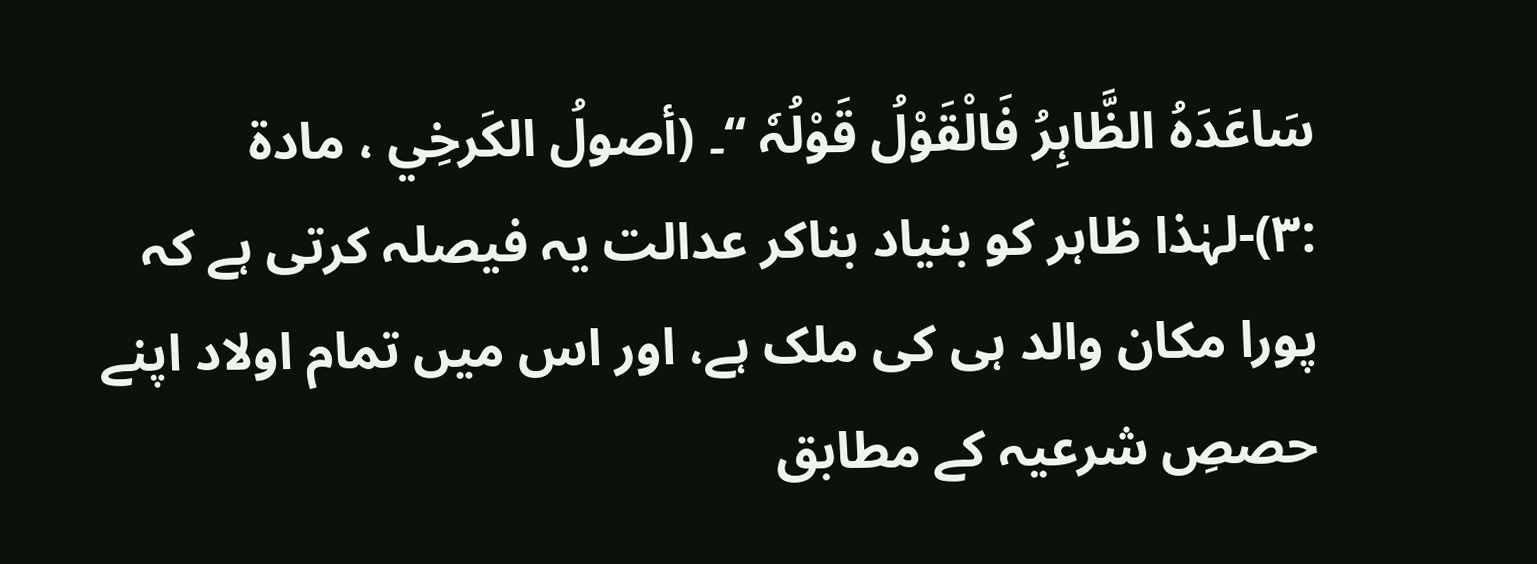سَاعَدَہُ الظَّاہِرُ فَالْقَوْلُ قَوْلُہٗ ‘‘۔ (أصولُ الکَرخِي ، مادۃ :۳)-لہٰذا ظاہر کو بنیاد بناکر عدالت یہ فیصلہ کرتی ہے کہ پورا مکان والد ہی کی ملک ہے، اور اس میں تمام اولاد اپنے حصصِ شرعیہ کے مطابق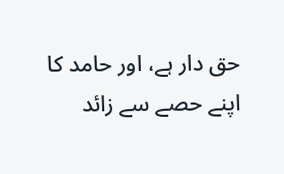حق دار ہے، اور حامد کا اپنے حصے سے زائد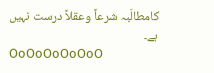کامطالَبہ شرعاً وعقلاً درست نہیں ہے۔
OoOoOoOoOoO